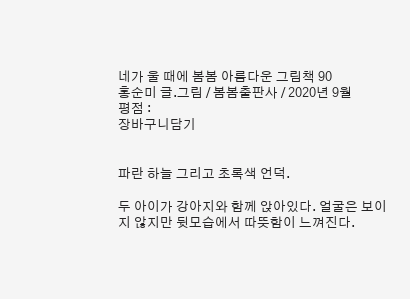네가 울 때에 봄봄 아름다운 그림책 90
홍순미 글.그림 / 봄봄출판사 / 2020년 9월
평점 :
장바구니담기


파란 하늘 그리고 초록색 언덕.

두 아이가 강아지와 함께 앉아있다. 얼굴은 보이지 않지만 뒷모습에서 따뜻함이 느껴진다.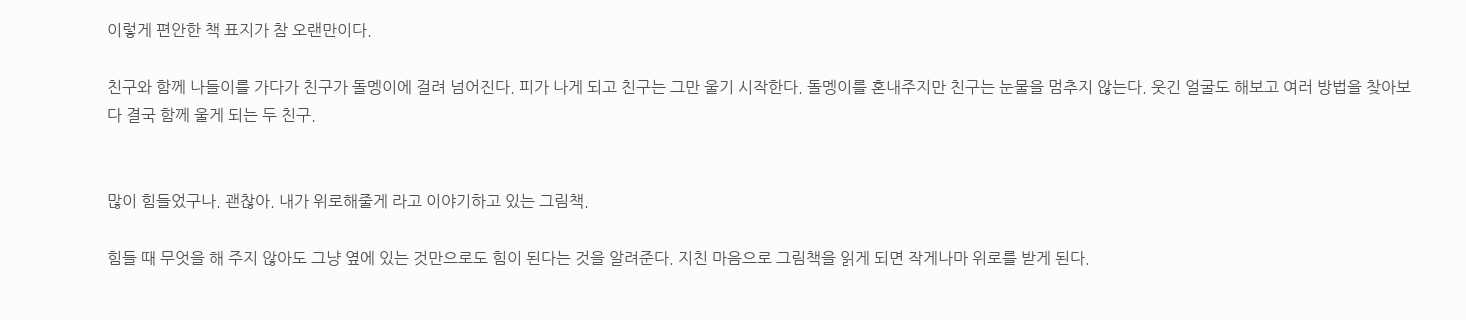이렇게 편안한 책 표지가 참 오랜만이다.

친구와 함께 나들이를 가다가 친구가 돌멩이에 걸려 넘어진다. 피가 나게 되고 친구는 그만 울기 시작한다. 돌멩이를 혼내주지만 친구는 눈물을 멈추지 않는다. 웃긴 얼굴도 해보고 여러 방법을 찾아보다 결국 함께 울게 되는 두 친구.


많이 힘들었구나. 괜찮아. 내가 위로해줄게 라고 이야기하고 있는 그림책.

힘들 때 무엇을 해 주지 않아도 그냥 옆에 있는 것만으로도 힘이 된다는 것을 알려준다. 지친 마음으로 그림책을 읽게 되면 작게나마 위로를 받게 된다.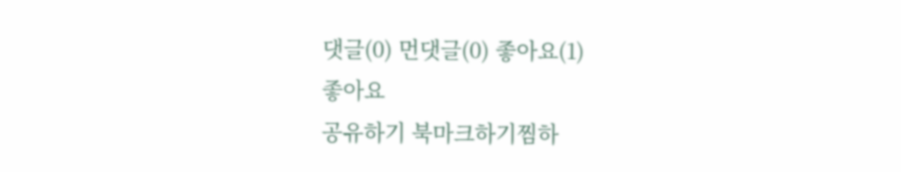댓글(0) 먼댓글(0) 좋아요(1)
좋아요
공유하기 북마크하기찜하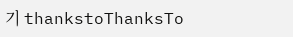기 thankstoThanksTo